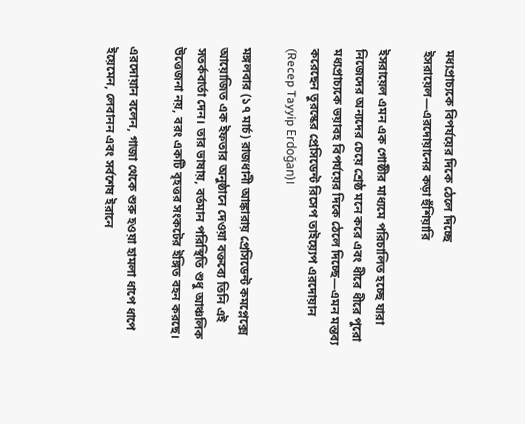মধ্যপ্রাচ্যকে বিপর্যয়ের দিকে ঠেলে দিচ্ছে ইসরায়েল—এরদোয়ানের কড়া হুঁশিয়ারি

ইসরায়েল এমন এক গোষ্ঠীর মাধ্যমে পরিচালিত হচ্ছে যারা নিজেদের অন্যদের চেয়ে শ্রেষ্ঠ মনে করে এবং ধীরে ধীরে পুরো মধ্যপ্রাচ্যকে ভয়াবহ বিপর্যয়ের দিকে ঠেলে দিচ্ছে—এমন মন্তব্য করেছেন তুরস্কের প্রেসিডেন্ট রিসেপ তাইয়্যেপ এরদোয়ান (Recep Tayyip Erdoğan)।

মঙ্গলবার (১৭ মার্চ) রাজধানী আঙ্কারায় প্রেসিডেন্ট কমপ্লেক্সে আয়োজিত এক ইফতার অনুষ্ঠানে দেওয়া বক্তব্যে তিনি এই সতর্কবার্তা দেন। তার ভাষায়, বর্তমান পরিস্থিতি শুধু আঞ্চলিক উত্তেজনা নয়, বরং একটি বৃহত্তর সংকটের ইঙ্গিত বহন করছে।

এরদোয়ান বলেন, গাজা থেকে শুরু হওয়া হামলা ধাপে ধাপে ইয়েমেন, লেবানন এবং সর্বশেষ ইরানে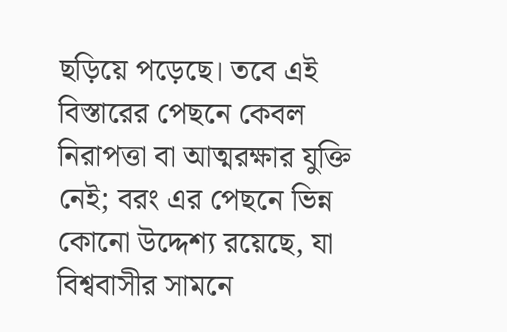ছড়িয়ে পড়েছে। তবে এই বিস্তারের পেছনে কেবল নিরাপত্তা বা আত্মরক্ষার যুক্তি নেই; বরং এর পেছনে ভিন্ন কোনো উদ্দেশ্য রয়েছে, যা বিশ্ববাসীর সামনে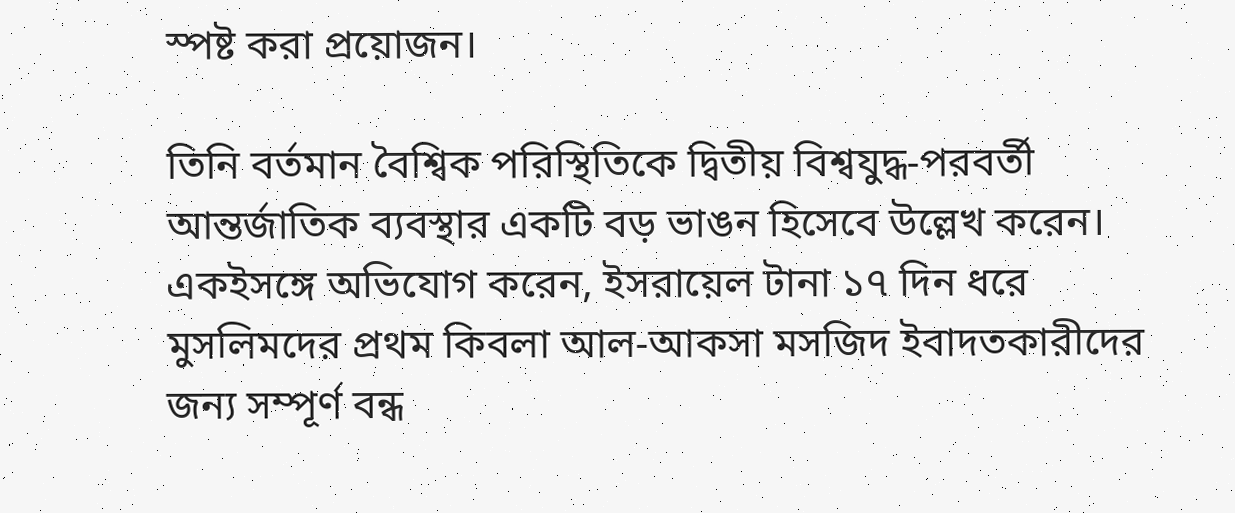স্পষ্ট করা প্রয়োজন।

তিনি বর্তমান বৈশ্বিক পরিস্থিতিকে দ্বিতীয় বিশ্বযুদ্ধ-পরবর্তী আন্তর্জাতিক ব্যবস্থার একটি বড় ভাঙন হিসেবে উল্লেখ করেন। একইসঙ্গে অভিযোগ করেন, ইসরায়েল টানা ১৭ দিন ধরে মুসলিমদের প্রথম কিবলা আল-আকসা মসজিদ ইবাদতকারীদের জন্য সম্পূর্ণ বন্ধ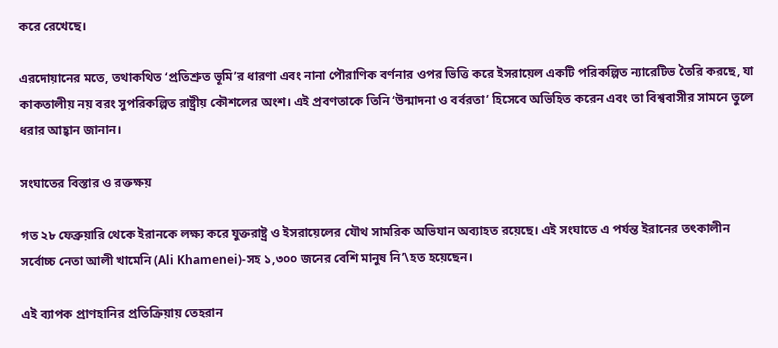করে রেখেছে।

এরদোয়ানের মতে, তথাকথিত ‘প্রতিশ্রুত ভূমি’র ধারণা এবং নানা পৌরাণিক বর্ণনার ওপর ভিত্তি করে ইসরায়েল একটি পরিকল্পিত ন্যারেটিভ তৈরি করছে, যা কাকতালীয় নয় বরং সুপরিকল্পিত রাষ্ট্রীয় কৌশলের অংশ। এই প্রবণতাকে তিনি ‘উন্মাদনা ও বর্বরতা’ হিসেবে অভিহিত করেন এবং তা বিশ্ববাসীর সামনে তুলে ধরার আহ্বান জানান।

সংঘাতের বিস্তার ও রক্তক্ষয়

গত ২৮ ফেব্রুয়ারি থেকে ইরানকে লক্ষ্য করে যুক্তরাষ্ট্র ও ইসরায়েলের যৌথ সামরিক অভিযান অব্যাহত রয়েছে। এই সংঘাতে এ পর্যন্ত ইরানের তৎকালীন সর্বোচ্চ নেতা আলী খামেনি (Ali Khamenei)-সহ ১,৩০০ জনের বেশি মানুষ নি’\হত হয়েছেন।

এই ব্যাপক প্রাণহানির প্রতিক্রিয়ায় তেহরান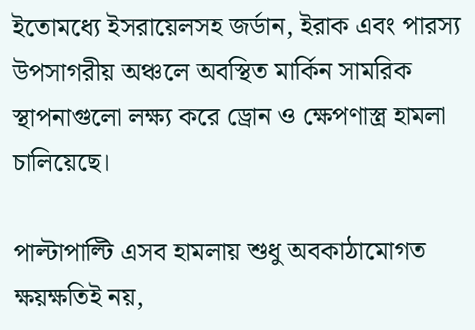ইতোমধ্যে ইসরায়েলসহ জর্ডান, ইরাক এবং পারস্য উপসাগরীয় অঞ্চলে অবস্থিত মার্কিন সামরিক স্থাপনাগুলো লক্ষ্য করে ড্রোন ও ক্ষেপণাস্ত্র হামলা চালিয়েছে।

পাল্টাপাল্টি এসব হামলায় শুধু অবকাঠামোগত ক্ষয়ক্ষতিই নয়,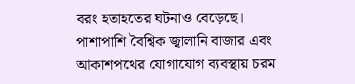বরং হতাহতের ঘটনাও বেড়েছে। পাশাপাশি বৈশ্বিক জ্বালানি বাজার এবং আকাশপথের যোগাযোগ ব্যবস্থায় চরম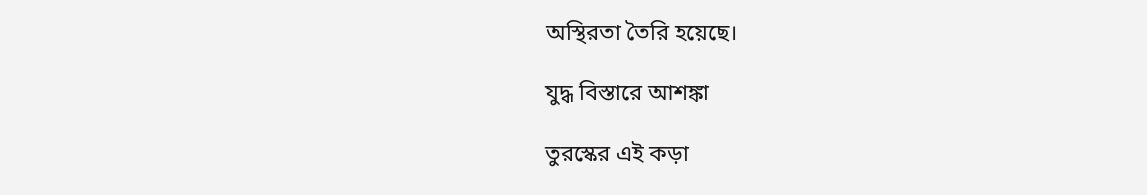অস্থিরতা তৈরি হয়েছে।

যুদ্ধ বিস্তারে আশঙ্কা

তুরস্কের এই কড়া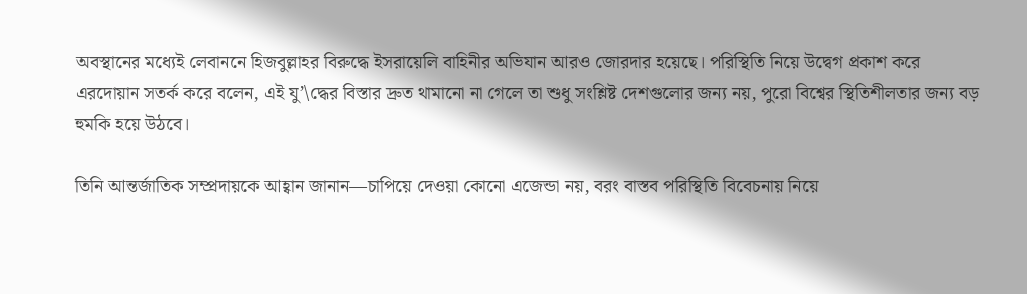অবস্থানের মধ্যেই লেবাননে হিজবুল্লাহর বিরুদ্ধে ইসরায়েলি বাহিনীর অভিযান আরও জোরদার হয়েছে। পরিস্থিতি নিয়ে উদ্বেগ প্রকাশ করে এরদোয়ান সতর্ক করে বলেন, এই যু’\দ্ধের বিস্তার দ্রুত থামানো না গেলে তা শুধু সংশ্লিষ্ট দেশগুলোর জন্য নয়, পুরো বিশ্বের স্থিতিশীলতার জন্য বড় হুমকি হয়ে উঠবে।

তিনি আন্তর্জাতিক সম্প্রদায়কে আহ্বান জানান—চাপিয়ে দেওয়া কোনো এজেন্ডা নয়, বরং বাস্তব পরিস্থিতি বিবেচনায় নিয়ে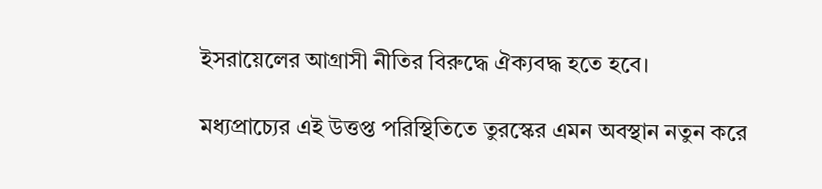ইসরায়েলের আগ্রাসী নীতির বিরুদ্ধে ঐক্যবদ্ধ হতে হবে।

মধ্যপ্রাচ্যের এই উত্তপ্ত পরিস্থিতিতে তুরস্কের এমন অবস্থান নতুন করে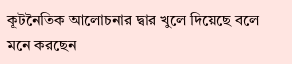কূটনৈতিক আলোচনার দ্বার খুলে দিয়েছে বলে মনে করছেন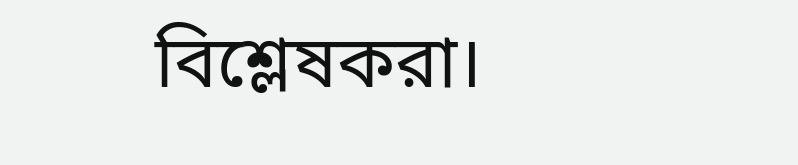বিশ্লেষকরা।